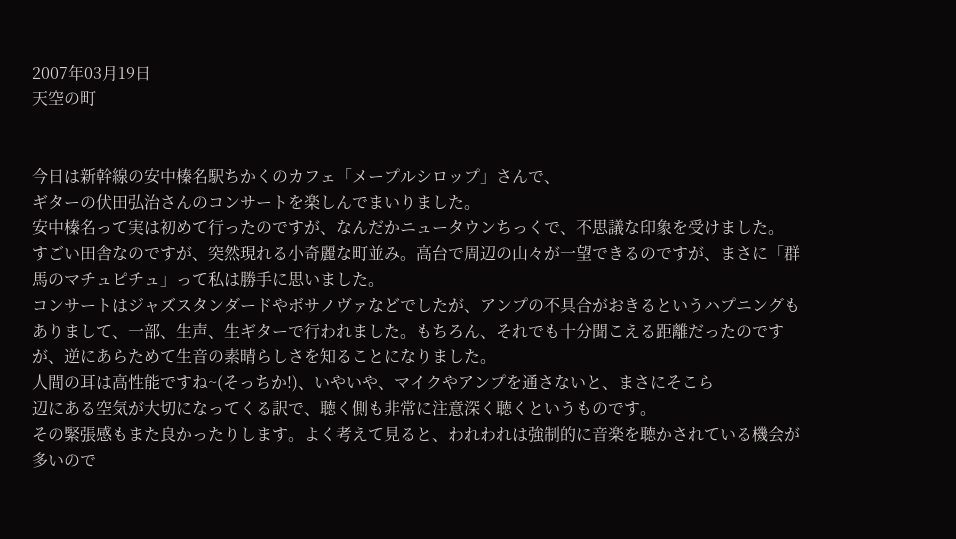2007年03月19日
天空の町


今日は新幹線の安中榛名駅ちかくのカフェ「メープルシロップ」さんで、
ギターの伏田弘治さんのコンサートを楽しんでまいりました。
安中榛名って実は初めて行ったのですが、なんだかニュータウンちっくで、不思議な印象を受けました。
すごい田舎なのですが、突然現れる小奇麗な町並み。高台で周辺の山々が一望できるのですが、まさに「群馬のマチュピチュ」って私は勝手に思いました。
コンサートはジャズスタンダードやボサノヴァなどでしたが、アンプの不具合がおきるというハプニングもありまして、一部、生声、生ギターで行われました。もちろん、それでも十分聞こえる距離だったのですが、逆にあらためて生音の素晴らしさを知ることになりました。
人間の耳は高性能ですね~(そっちか!)、いやいや、マイクやアンプを通さないと、まさにそこら
辺にある空気が大切になってくる訳で、聴く側も非常に注意深く聴くというものです。
その緊張感もまた良かったりします。よく考えて見ると、われわれは強制的に音楽を聴かされている機会が多いので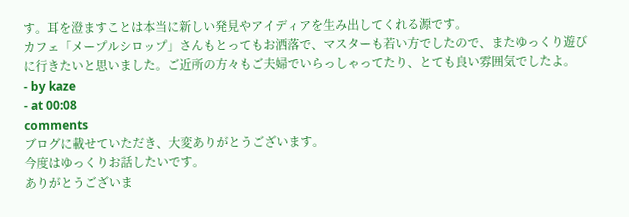す。耳を澄ますことは本当に新しい発見やアイディアを生み出してくれる源です。
カフェ「メープルシロップ」さんもとってもお洒落で、マスターも若い方でしたので、またゆっくり遊びに行きたいと思いました。ご近所の方々もご夫婦でいらっしゃってたり、とても良い雰囲気でしたよ。
- by kaze
- at 00:08
comments
ブログに載せていただき、大変ありがとうございます。
今度はゆっくりお話したいです。
ありがとうございま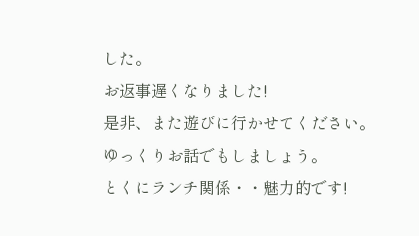した。
お返事遅くなりました!
是非、また遊びに行かせてください。
ゆっくりお話でもしましょう。
とくにランチ関係・・魅力的です!